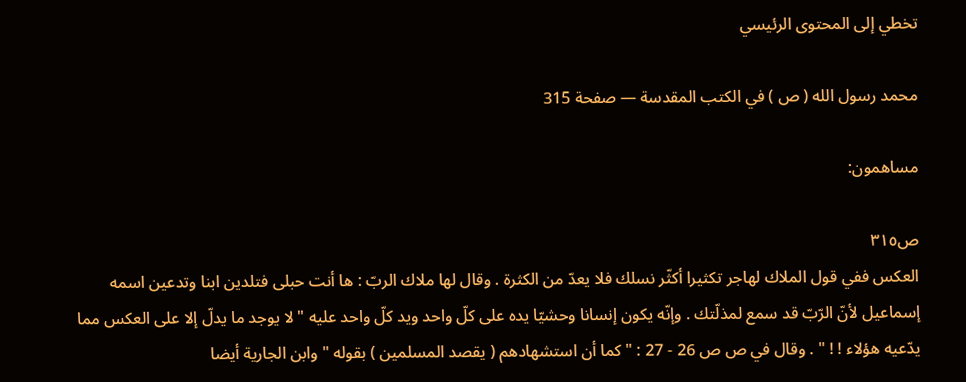تخطي إلى المحتوى الرئيسي

محمد رسول الله ( ص ) في الكتب المقدسة — صفحة 315

مساهمون:

ص٣١٥
العكس ففي قول الملاك لهاجر تكثيرا أكثّر نسلك فلا يعدّ من الكثرة . وقال لها ملاك الربّ : ها أنت حبلى فتلدين ابنا وتدعين اسمه إسماعيل لأنّ الرّبّ قد سمع لمذلّتك . وإنّه يكون إنسانا وحشيّا يده على كلّ واحد ويد كلّ واحد عليه " لا يوجد ما يدلّ إلا على العكس مما يدّعيه هؤلاء ! ! " . وقال في ص ص 26 - 27 : " كما أن استشهادهم ( يقصد المسلمين ) بقوله " وابن الجارية أيضا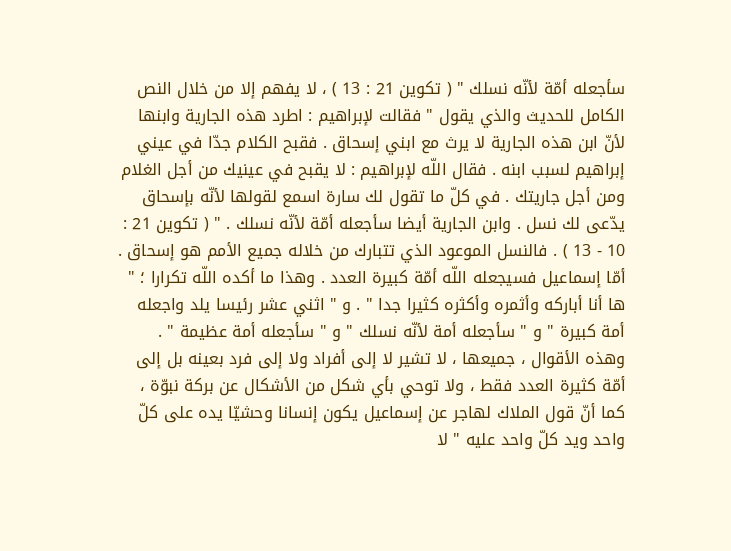سأجعله أمّة لأنّه نسلك " ( تكوين 21 : 13 ) ، لا يفهم إلا من خلال النص الكامل للحديث والذي يقول " فقالت لإبراهيم : اطرد هذه الجارية وابنها لأنّ ابن هذه الجارية لا يرث مع ابني إسحاق . فقبح الكلام جدّا في عيني إبراهيم لسبب ابنه . فقال اللّه لإبراهيم : لا يقبح في عينيك من أجل الغلام ومن أجل جاريتك . في كلّ ما تقول لك سارة اسمع لقولها لأنّه بإسحاق يدّعى لك نسل . وابن الجارية أيضا سأجعله أمّة لأنّه نسلك . " ( تكوين 21 : 10 - 13 ) . فالنسل الموعود الذي تتبارك من خلاله جميع الأمم هو إسحاق . أمّا إسماعيل فسيجعله اللّه أمّة كبيرة العدد . وهذا ما أكده اللّه تكرارا ؛ " ها أنا أباركه وأثمره وأكثره كثيرا جدا " . و " اثني عشر رئيسا يلد واجعله أمة كبيرة " و " سأجعله أمة لأنّه نسلك " و " سأجعله أمة عظيمة " . وهذه الأقوال ، جميعها ، لا تشير لا إلى أفراد ولا إلى فرد بعينه بل إلى أمّة كثيرة العدد فقط ، ولا توحي بأي شكل من الأشكال عن بركة نبوّة ، كما أنّ قول الملاك لهاجر عن إسماعيل يكون إنسانا وحشيّا يده على كلّ واحد ويد كلّ واحد عليه " لا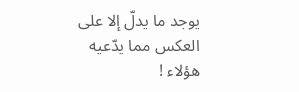يوجد ما يدلّ إلا على العكس مما يدّعيه هؤلاء !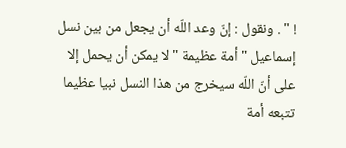! " . ونقول : إنّ وعد اللّه أن يجعل من بين نسل إسماعيل " أمة عظيمة " لا يمكن أن يحمل إلا على أنّ اللّه سيخرج من هذا النسل نبيا عظيما تتبعه أمة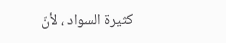كثيرة السواد ، لأنّ